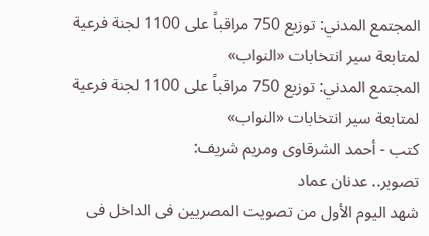المجتمع المدني: توزيع 750 مراقباً على 1100 لجنة فرعية لمتابعة سير انتخابات «النواب»
المجتمع المدني: توزيع 750 مراقباً على 1100 لجنة فرعية لمتابعة سير انتخابات «النواب»
كتب - أحمد الشرقاوى ومريم شريف:
تصوير.. عدنان عماد
شهد اليوم الأول من تصويت المصريين فى الداخل فى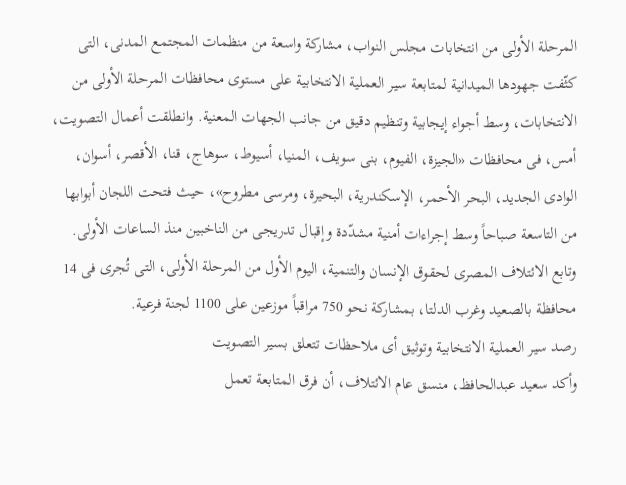المرحلة الأولى من انتخابات مجلس النواب، مشاركة واسعة من منظمات المجتمع المدنى، التى كثّفت جهودها الميدانية لمتابعة سير العملية الانتخابية على مستوى محافظات المرحلة الأولى من الانتخابات، وسط أجواء إيجابية وتنظيم دقيق من جانب الجهات المعنية. وانطلقت أعمال التصويت، أمس، فى محافظات «الجيزة، الفيوم، بنى سويف، المنيا، أسيوط، سوهاج، قنا، الأقصر، أسوان، الوادى الجديد، البحر الأحمر، الإسكندرية، البحيرة، ومرسى مطروح»، حيث فتحت اللجان أبوابها من التاسعة صباحاً وسط إجراءات أمنية مشدّدة وإقبال تدريجى من الناخبين منذ الساعات الأولى.
وتابع الائتلاف المصرى لحقوق الإنسان والتنمية، اليوم الأول من المرحلة الأولى، التى تُجرى فى 14 محافظة بالصعيد وغرب الدلتا، بمشاركة نحو 750 مراقباً موزعين على 1100 لجنة فرعية.
رصد سير العملية الانتخابية وتوثيق أى ملاحظات تتعلق بسير التصويت
وأكد سعيد عبدالحافظ، منسق عام الائتلاف، أن فرق المتابعة تعمل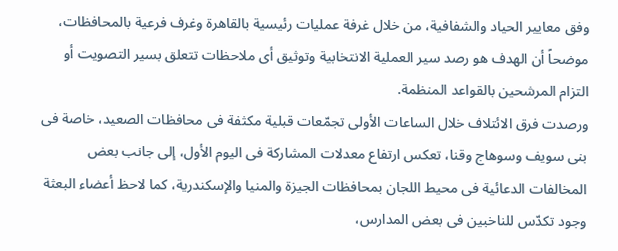وفق معايير الحياد والشفافية، من خلال غرفة عمليات رئيسية بالقاهرة وغرف فرعية بالمحافظات، موضحاً أن الهدف هو رصد سير العملية الانتخابية وتوثيق أى ملاحظات تتعلق بسير التصويت أو التزام المرشحين بالقواعد المنظمة.
ورصدت فرق الائتلاف خلال الساعات الأولى تجمّعات قبلية مكثفة فى محافظات الصعيد، خاصة فى بنى سويف وسوهاج وقنا، تعكس ارتفاع معدلات المشاركة فى اليوم الأول، إلى جانب بعض المخالفات الدعائية فى محيط اللجان بمحافظات الجيزة والمنيا والإسكندرية، كما لاحظ أعضاء البعثة وجود تكدّس للناخبين فى بعض المدارس،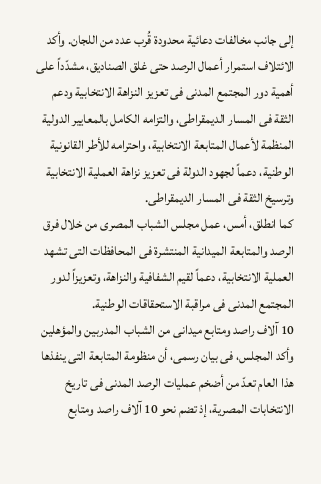إلى جانب مخالفات دعائية محدودة قُرب عدد من اللجان. وأكد الائتلاف استمرار أعمال الرصد حتى غلق الصناديق، مشدّداً على أهمية دور المجتمع المدنى فى تعزيز النزاهة الانتخابية ودعم الثقة فى المسار الديمقراطى، والتزامه الكامل بالمعايير الدولية المنظمة لأعمال المتابعة الانتخابية، واحترامه للأطر القانونية الوطنية، دعماً لجهود الدولة فى تعزيز نزاهة العملية الانتخابية وترسيخ الثقة فى المسار الديمقراطى.
كما انطلق، أمس، عمل مجلس الشباب المصرى من خلال فرق الرصد والمتابعة الميدانية المنتشرة فى المحافظات التى تشهد العملية الانتخابية، دعماً لقيم الشفافية والنزاهة، وتعزيزاً لدور المجتمع المدنى فى مراقبة الاستحقاقات الوطنية.
10 آلاف راصد ومتابع ميدانى من الشباب المدربين والمؤهلين
وأكد المجلس، فى بيان رسمى، أن منظومة المتابعة التى ينفذها هذا العام تعدّ من أضخم عمليات الرصد المدنى فى تاريخ الانتخابات المصرية، إذ تضم نحو 10 آلاف راصد ومتابع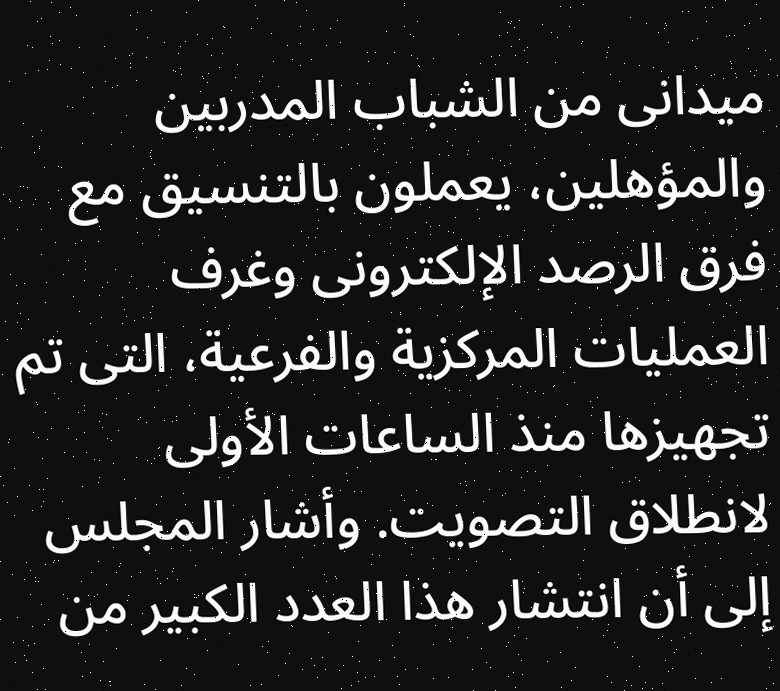ميدانى من الشباب المدربين والمؤهلين، يعملون بالتنسيق مع فرق الرصد الإلكترونى وغرف العمليات المركزية والفرعية، التى تم تجهيزها منذ الساعات الأولى لانطلاق التصويت. وأشار المجلس إلى أن انتشار هذا العدد الكبير من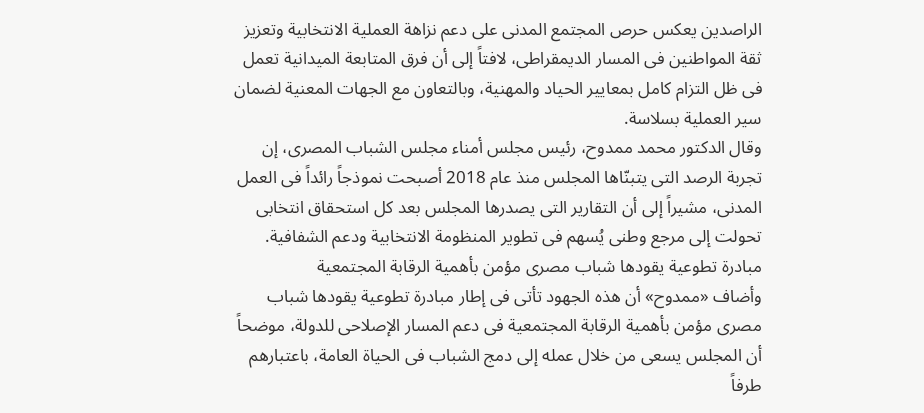الراصدين يعكس حرص المجتمع المدنى على دعم نزاهة العملية الانتخابية وتعزيز ثقة المواطنين فى المسار الديمقراطى، لافتاً إلى أن فرق المتابعة الميدانية تعمل فى ظل التزام كامل بمعايير الحياد والمهنية، وبالتعاون مع الجهات المعنية لضمان سير العملية بسلاسة.
وقال الدكتور محمد ممدوح، رئيس مجلس أمناء مجلس الشباب المصرى، إن تجربة الرصد التى يتبنّاها المجلس منذ عام 2018 أصبحت نموذجاً رائداً فى العمل المدنى، مشيراً إلى أن التقارير التى يصدرها المجلس بعد كل استحقاق انتخابى تحولت إلى مرجع وطنى يُسهم فى تطوير المنظومة الانتخابية ودعم الشفافية.
مبادرة تطوعية يقودها شباب مصرى مؤمن بأهمية الرقابة المجتمعية
وأضاف «ممدوح» أن هذه الجهود تأتى فى إطار مبادرة تطوعية يقودها شباب مصرى مؤمن بأهمية الرقابة المجتمعية فى دعم المسار الإصلاحى للدولة، موضحاً أن المجلس يسعى من خلال عمله إلى دمج الشباب فى الحياة العامة، باعتبارهم طرفاً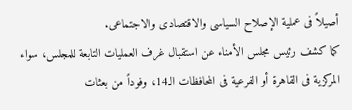أصيلاً فى عملية الإصلاح السياسى والاقتصادى والاجتماعى.
كما كشف رئيس مجلس الأمناء عن استقبال غرف العمليات التابعة للمجلس، سواء المركزية فى القاهرة أو الفرعية فى المحافظات الـ14، وفوداً من بعثات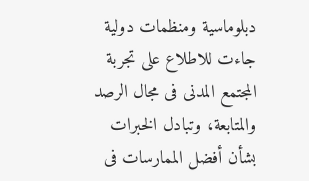دبلوماسية ومنظمات دولية جاءت للاطلاع على تجربة المجتمع المدنى فى مجال الرصد والمتابعة، وتبادل الخبرات بشأن أفضل الممارسات فى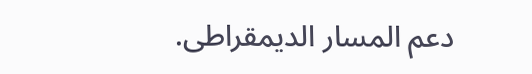دعم المسار الديمقراطى.